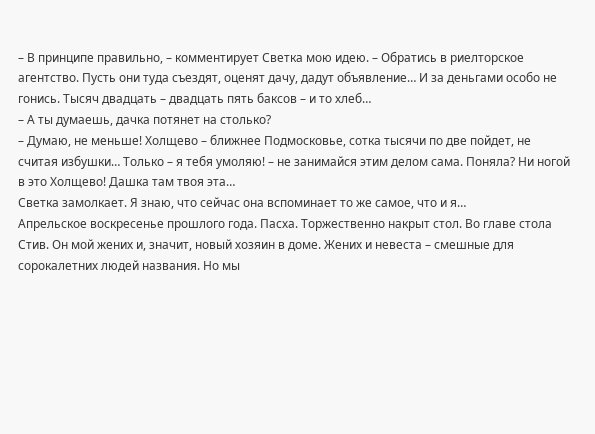– В принципе правильно, – комментирует Светка мою идею. – Обратись в риелторское агентство. Пусть они туда съездят, оценят дачу, дадут объявление… И за деньгами особо не гонись. Тысяч двадцать – двадцать пять баксов – и то хлеб…
– А ты думаешь, дачка потянет на столько?
– Думаю, не меньше! Холщево – ближнее Подмосковье, сотка тысячи по две пойдет, не считая избушки… Только – я тебя умоляю! – не занимайся этим делом сама. Поняла? Ни ногой в это Холщево! Дашка там твоя эта…
Светка замолкает. Я знаю, что сейчас она вспоминает то же самое, что и я…
Апрельское воскресенье прошлого года. Пасха. Торжественно накрыт стол. Во главе стола Стив. Он мой жених и, значит, новый хозяин в доме. Жених и невеста – смешные для сорокалетних людей названия. Но мы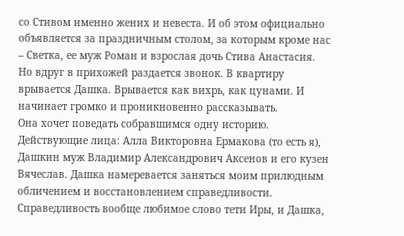со Стивом именно жених и невеста. И об этом официально объявляется за праздничным столом, за которым кроме нас – Светка, ее муж Роман и взрослая дочь Стива Анастасия.
Но вдруг в прихожей раздается звонок. В квартиру врывается Дашка. Врывается как вихрь, как цунами. И начинает громко и проникновенно рассказывать.
Она хочет поведать собравшимся одну историю. Действующие лица: Алла Викторовна Ермакова (то есть я), Дашкин муж Владимир Александрович Аксенов и его кузен Вячеслав. Дашка намеревается заняться моим прилюдным обличением и восстановлением справедливости. Справедливость вообще любимое слово тети Иры, и Дашка,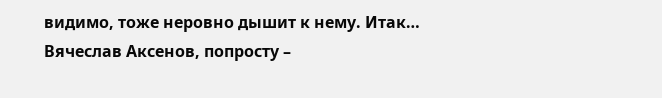видимо, тоже неровно дышит к нему. Итак…
Вячеслав Аксенов, попросту –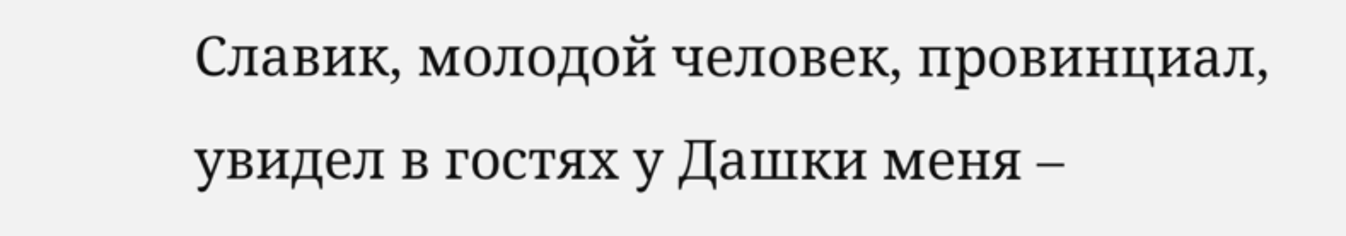Славик, молодой человек, провинциал, увидел в гостях у Дашки меня –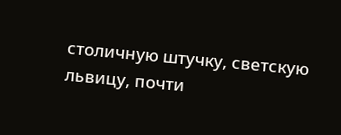столичную штучку, светскую львицу, почти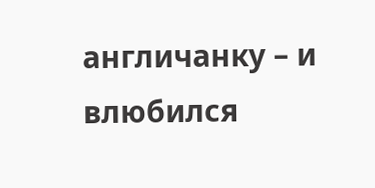англичанку – и влюбился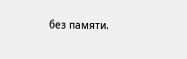без памяти.